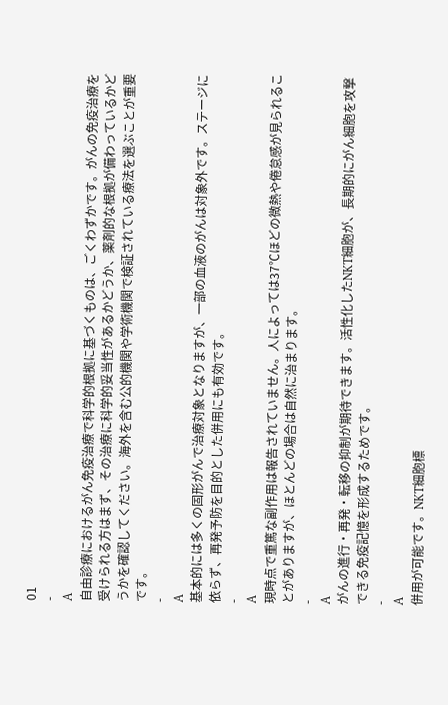01
-
A
自由診療におけるがん免疫治療で科学的根拠に基づくものは、ごくわずかです。がんの免疫治療を受けられる方はまず、その治療に科学的妥当性があるかどうか、薬剤的な根拠が備わっているかどうかを確認してください。海外を含む公的機関や学術機関で検証されている療法を選ぶことが重要です。
-
A
基本的には多くの固形がんで治療対象となりますが、一部の血液のがんは対象外です。ステージに依らず、再発予防を目的とした併用にも有効です。
-
A
現時点で重篤な副作用は報告されていません。人によっては37℃ほどの微熱や倦怠感が見られることがありますが、ほとんどの場合は自然に治まります。
-
A
がんの進行・再発・転移の抑制が期待できます。活性化したNKT細胞が、長期的にがん細胞を攻撃できる免疫記憶を形成するためです。
-
A
併用が可能です。NKT細胞標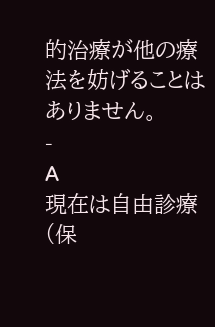的治療が他の療法を妨げることはありません。
-
A
現在は自由診療(保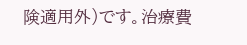険適用外)です。治療費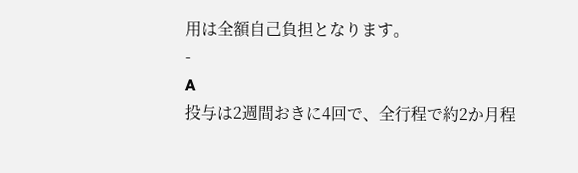用は全額自己負担となります。
-
A
投与は2週間おきに4回で、全行程で約2か月程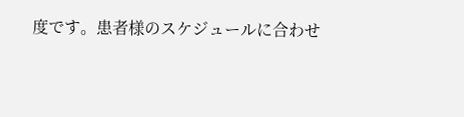度です。患者様のスケジュールに合わせ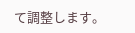て調整します。